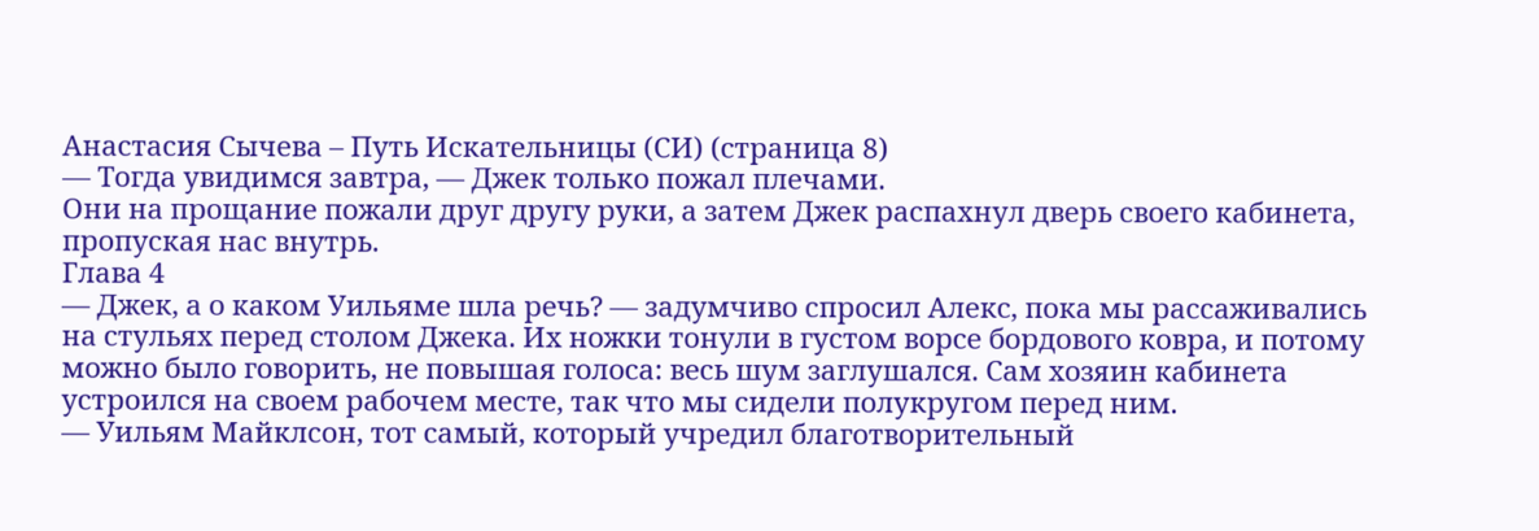Анастасия Сычева – Путь Искательницы (СИ) (страница 8)
— Тогда увидимся завтра, — Джек только пожал плечами.
Они на прощание пожали друг другу руки, а затем Джек распахнул дверь своего кабинета, пропуская нас внутрь.
Глава 4
— Джек, а о каком Уильяме шла речь? — задумчиво спросил Алекс, пока мы рассаживались на стульях перед столом Джека. Их ножки тонули в густом ворсе бордового ковра, и потому можно было говорить, не повышая голоса: весь шум заглушался. Сам хозяин кабинета устроился на своем рабочем месте, так что мы сидели полукругом перед ним.
— Уильям Майклсон, тот самый, который учредил благотворительный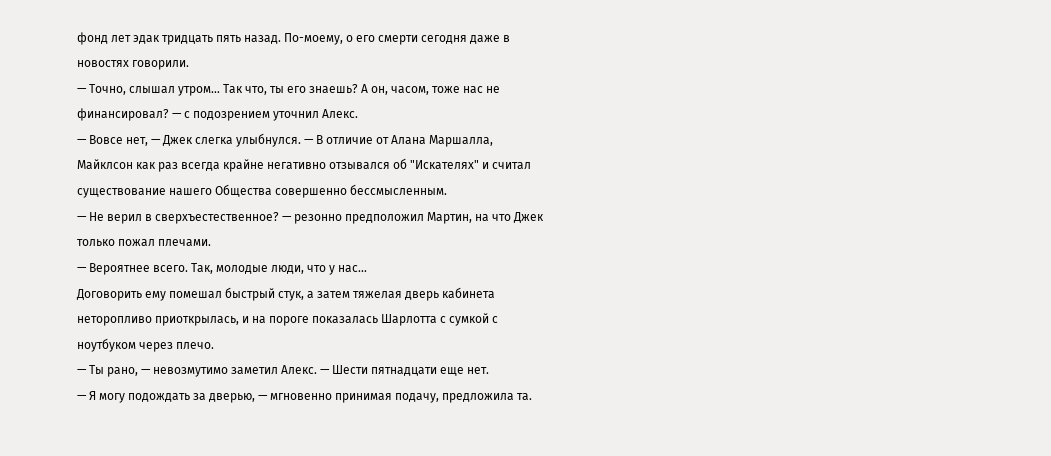фонд лет эдак тридцать пять назад. По-моему, о его смерти сегодня даже в новостях говорили.
— Точно, слышал утром… Так что, ты его знаешь? А он, часом, тоже нас не финансировал? — с подозрением уточнил Алекс.
— Вовсе нет, — Джек слегка улыбнулся. — В отличие от Алана Маршалла, Майклсон как раз всегда крайне негативно отзывался об "Искателях" и считал существование нашего Общества совершенно бессмысленным.
— Не верил в сверхъестественное? — резонно предположил Мартин, на что Джек только пожал плечами.
— Вероятнее всего. Так, молодые люди, что у нас…
Договорить ему помешал быстрый стук, а затем тяжелая дверь кабинета неторопливо приоткрылась, и на пороге показалась Шарлотта с сумкой с ноутбуком через плечо.
— Ты рано, — невозмутимо заметил Алекс. — Шести пятнадцати еще нет.
— Я могу подождать за дверью, — мгновенно принимая подачу, предложила та.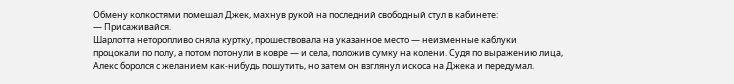Обмену колкостями помешал Джек, махнув рукой на последний свободный стул в кабинете:
— Присаживайся.
Шарлотта неторопливо сняла куртку, прошествовала на указанное место — неизменные каблуки процокали по полу, а потом потонули в ковре — и села, положив сумку на колени. Судя по выражению лица, Алекс боролся с желанием как-нибудь пошутить, но затем он взглянул искоса на Джека и передумал.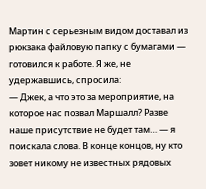Мартин с серьезным видом доставал из рюкзака файловую папку с бумагами — готовился к работе. Я же, не удержавшись, спросила:
— Джек, а что это за мероприятие, на которое нас позвал Маршалл? Разве наше присутствие не будет там… — я поискала слова. В конце концов, ну кто зовет никому не известных рядовых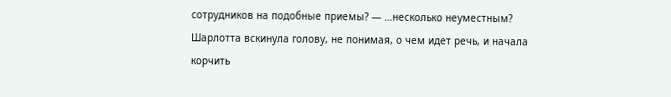сотрудников на подобные приемы? — …несколько неуместным?
Шарлотта вскинула голову, не понимая, о чем идет речь, и начала корчить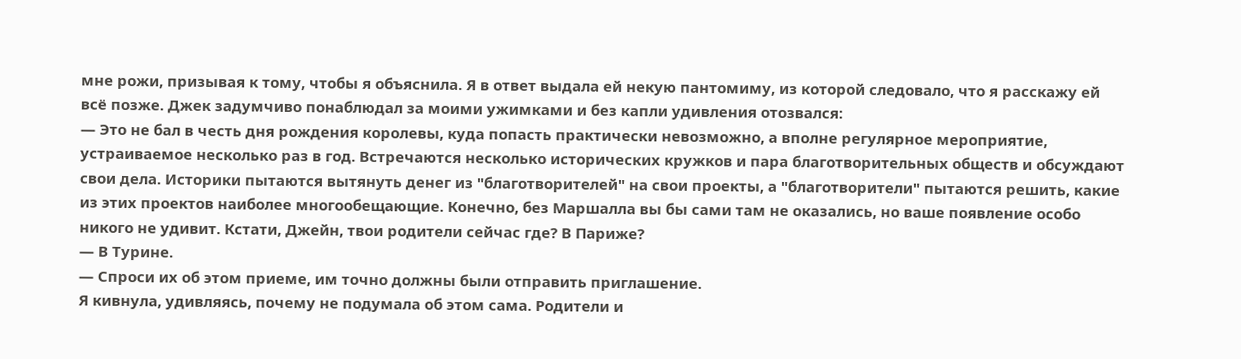мне рожи, призывая к тому, чтобы я объяснила. Я в ответ выдала ей некую пантомиму, из которой следовало, что я расскажу ей всё позже. Джек задумчиво понаблюдал за моими ужимками и без капли удивления отозвался:
— Это не бал в честь дня рождения королевы, куда попасть практически невозможно, а вполне регулярное мероприятие, устраиваемое несколько раз в год. Встречаются несколько исторических кружков и пара благотворительных обществ и обсуждают свои дела. Историки пытаются вытянуть денег из "благотворителей" на свои проекты, а "благотворители" пытаются решить, какие из этих проектов наиболее многообещающие. Конечно, без Маршалла вы бы сами там не оказались, но ваше появление особо никого не удивит. Кстати, Джейн, твои родители сейчас где? В Париже?
— В Турине.
— Спроси их об этом приеме, им точно должны были отправить приглашение.
Я кивнула, удивляясь, почему не подумала об этом сама. Родители и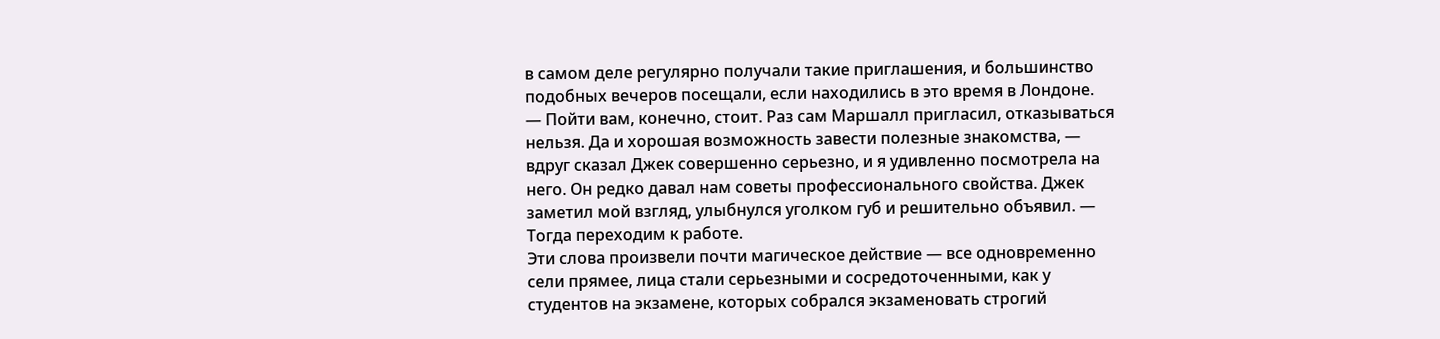в самом деле регулярно получали такие приглашения, и большинство подобных вечеров посещали, если находились в это время в Лондоне.
— Пойти вам, конечно, стоит. Раз сам Маршалл пригласил, отказываться нельзя. Да и хорошая возможность завести полезные знакомства, — вдруг сказал Джек совершенно серьезно, и я удивленно посмотрела на него. Он редко давал нам советы профессионального свойства. Джек заметил мой взгляд, улыбнулся уголком губ и решительно объявил. — Тогда переходим к работе.
Эти слова произвели почти магическое действие — все одновременно сели прямее, лица стали серьезными и сосредоточенными, как у студентов на экзамене, которых собрался экзаменовать строгий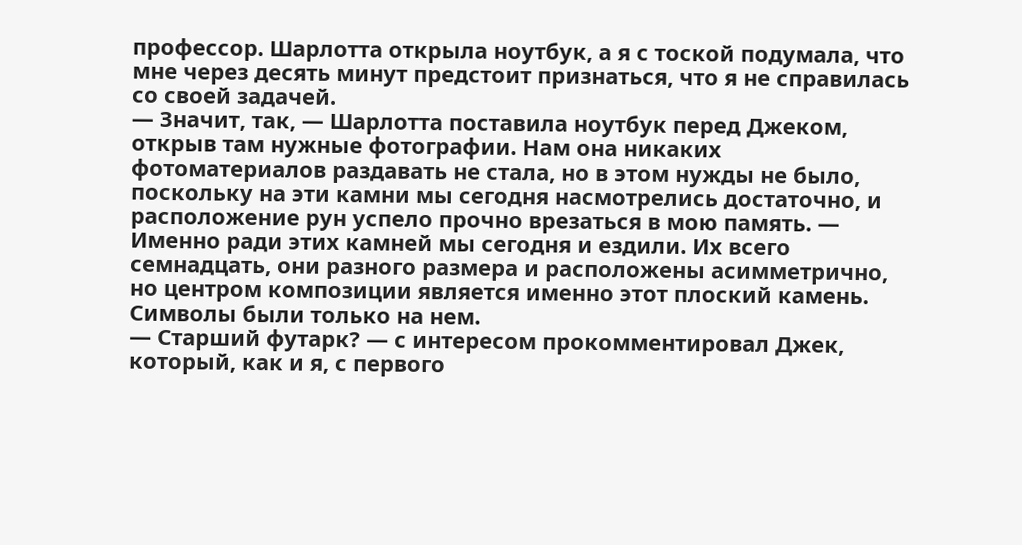профессор. Шарлотта открыла ноутбук, а я с тоской подумала, что мне через десять минут предстоит признаться, что я не справилась со своей задачей.
— Значит, так, — Шарлотта поставила ноутбук перед Джеком, открыв там нужные фотографии. Нам она никаких фотоматериалов раздавать не стала, но в этом нужды не было, поскольку на эти камни мы сегодня насмотрелись достаточно, и расположение рун успело прочно врезаться в мою память. — Именно ради этих камней мы сегодня и ездили. Их всего семнадцать, они разного размера и расположены асимметрично, но центром композиции является именно этот плоский камень. Символы были только на нем.
— Старший футарк? — с интересом прокомментировал Джек, который, как и я, с первого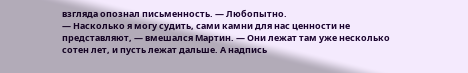взгляда опознал письменность. — Любопытно.
— Насколько я могу судить, сами камни для нас ценности не представляют, — вмешался Мартин. — Они лежат там уже несколько сотен лет, и пусть лежат дальше. А надпись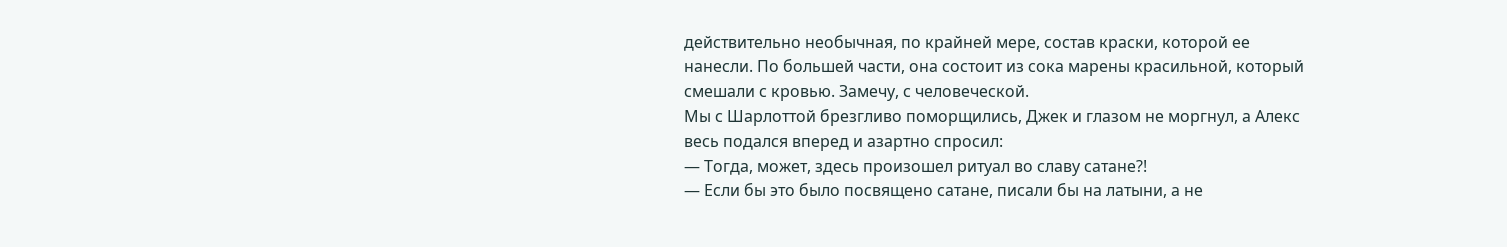действительно необычная, по крайней мере, состав краски, которой ее нанесли. По большей части, она состоит из сока марены красильной, который смешали с кровью. Замечу, с человеческой.
Мы с Шарлоттой брезгливо поморщились, Джек и глазом не моргнул, а Алекс весь подался вперед и азартно спросил:
— Тогда, может, здесь произошел ритуал во славу сатане?!
— Если бы это было посвящено сатане, писали бы на латыни, а не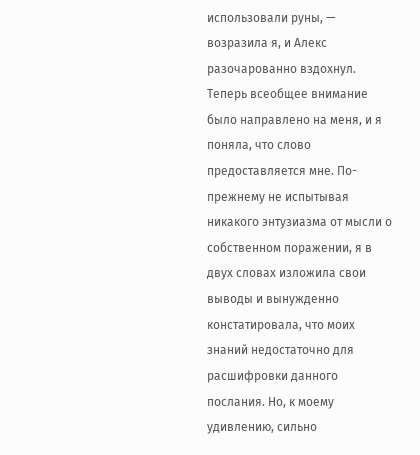использовали руны, — возразила я, и Алекс разочарованно вздохнул. Теперь всеобщее внимание было направлено на меня, и я поняла, что слово предоставляется мне. По-прежнему не испытывая никакого энтузиазма от мысли о собственном поражении, я в двух словах изложила свои выводы и вынужденно констатировала, что моих знаний недостаточно для расшифровки данного послания. Но, к моему удивлению, сильно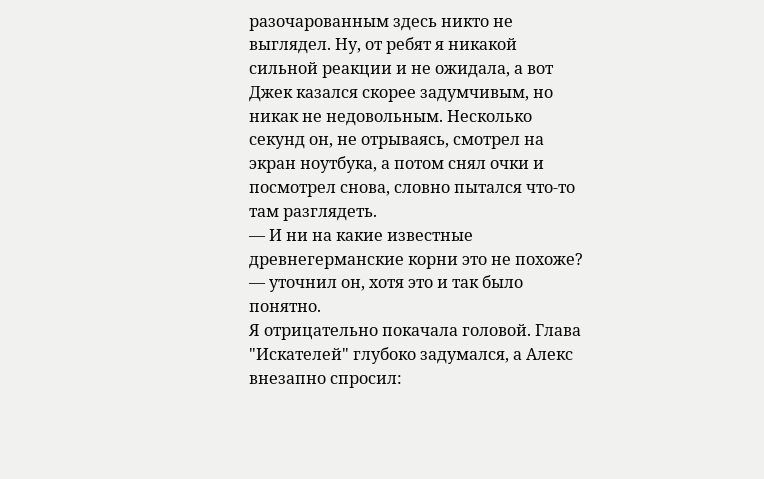разочарованным здесь никто не выглядел. Ну, от ребят я никакой сильной реакции и не ожидала, а вот Джек казался скорее задумчивым, но никак не недовольным. Несколько секунд он, не отрываясь, смотрел на экран ноутбука, а потом снял очки и посмотрел снова, словно пытался что-то там разглядеть.
— И ни на какие известные древнегерманские корни это не похоже? — уточнил он, хотя это и так было понятно.
Я отрицательно покачала головой. Глава "Искателей" глубоко задумался, а Алекс внезапно спросил: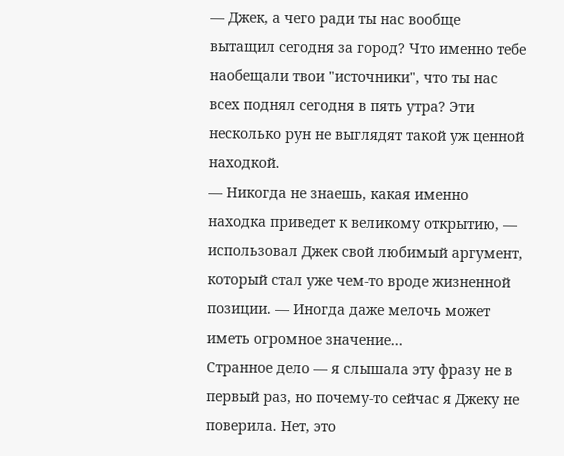— Джек, а чего ради ты нас вообще вытащил сегодня за город? Что именно тебе наобещали твои "источники", что ты нас всех поднял сегодня в пять утра? Эти несколько рун не выглядят такой уж ценной находкой.
— Никогда не знаешь, какая именно находка приведет к великому открытию, — использовал Джек свой любимый аргумент, который стал уже чем-то вроде жизненной позиции. — Иногда даже мелочь может иметь огромное значение…
Странное дело — я слышала эту фразу не в первый раз, но почему-то сейчас я Джеку не поверила. Нет, это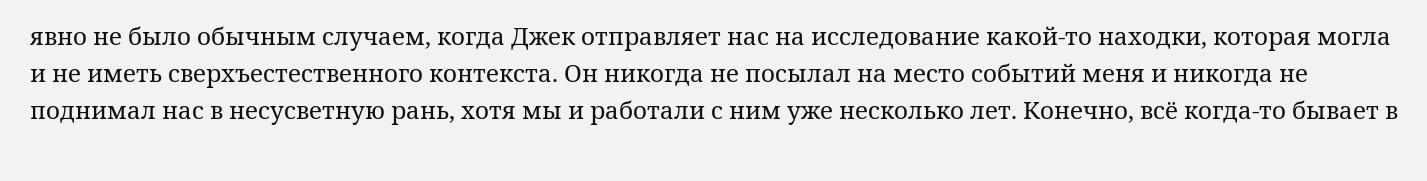явно не было обычным случаем, когда Джек отправляет нас на исследование какой-то находки, которая могла и не иметь сверхъестественного контекста. Он никогда не посылал на место событий меня и никогда не поднимал нас в несусветную рань, хотя мы и работали с ним уже несколько лет. Конечно, всё когда-то бывает в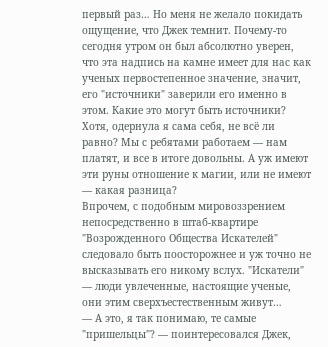первый раз… Но меня не желало покидать ощущение, что Джек темнит. Почему-то сегодня утром он был абсолютно уверен, что эта надпись на камне имеет для нас как ученых первостепенное значение, значит, его "источники" заверили его именно в этом. Какие это могут быть источники?
Хотя, одернула я сама себя, не всё ли равно? Мы с ребятами работаем — нам платят, и все в итоге довольны. А уж имеют эти руны отношение к магии, или не имеют — какая разница?
Впрочем, с подобным мировоззрением непосредственно в штаб-квартире "Возрожденного Общества Искателей" следовало быть поосторожнее и уж точно не высказывать его никому вслух. "Искатели" — люди увлеченные, настоящие ученые, они этим сверхъестественным живут…
— А это, я так понимаю, те самые "пришельцы"? — поинтересовался Джек,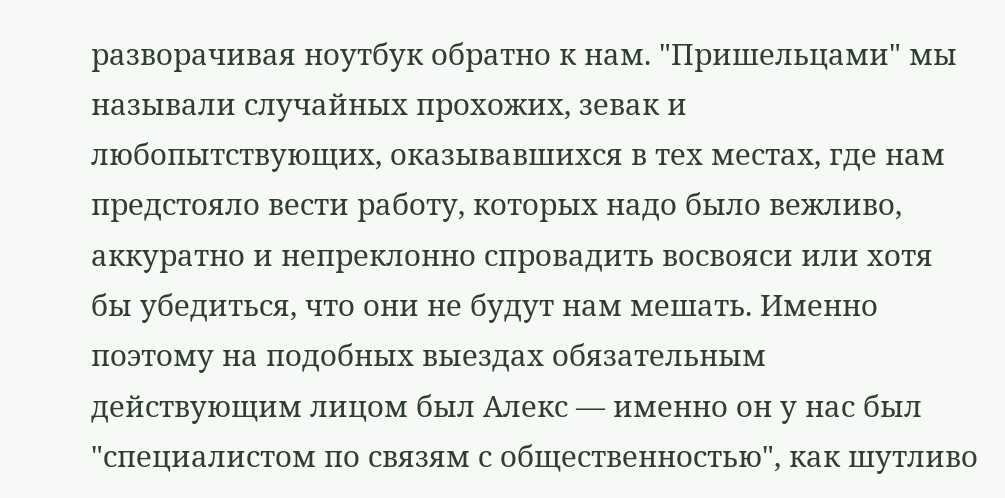разворачивая ноутбук обратно к нам. "Пришельцами" мы называли случайных прохожих, зевак и любопытствующих, оказывавшихся в тех местах, где нам предстояло вести работу, которых надо было вежливо, аккуратно и непреклонно спровадить восвояси или хотя бы убедиться, что они не будут нам мешать. Именно поэтому на подобных выездах обязательным действующим лицом был Алекс — именно он у нас был "специалистом по связям с общественностью", как шутливо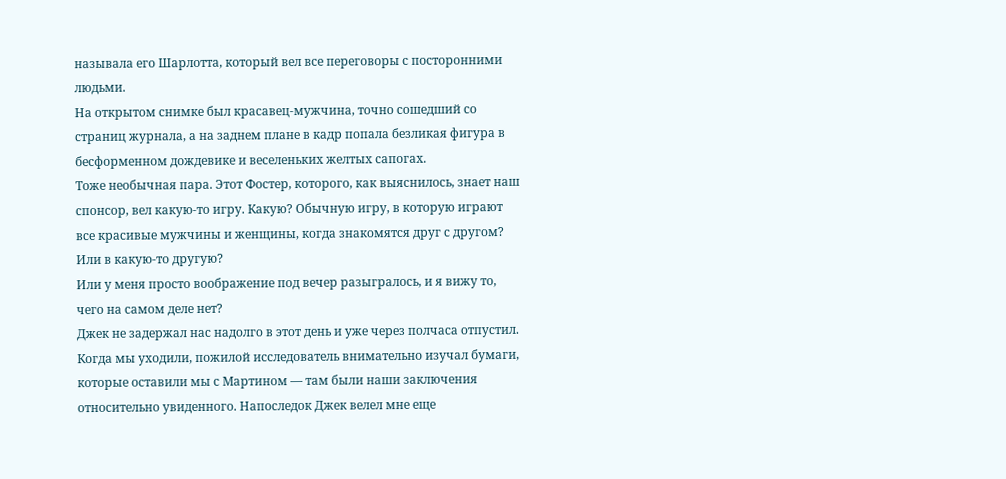называла его Шарлотта, который вел все переговоры с посторонними людьми.
На открытом снимке был красавец-мужчина, точно сошедший со страниц журнала, а на заднем плане в кадр попала безликая фигура в бесформенном дождевике и веселеньких желтых сапогах.
Тоже необычная пара. Этот Фостер, которого, как выяснилось, знает наш спонсор, вел какую-то игру. Какую? Обычную игру, в которую играют все красивые мужчины и женщины, когда знакомятся друг с другом? Или в какую-то другую?
Или у меня просто воображение под вечер разыгралось, и я вижу то, чего на самом деле нет?
Джек не задержал нас надолго в этот день и уже через полчаса отпустил. Когда мы уходили, пожилой исследователь внимательно изучал бумаги, которые оставили мы с Мартином — там были наши заключения относительно увиденного. Напоследок Джек велел мне еще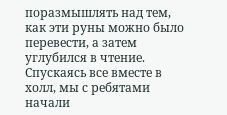поразмышлять над тем, как эти руны можно было перевести, а затем углубился в чтение. Спускаясь все вместе в холл, мы с ребятами начали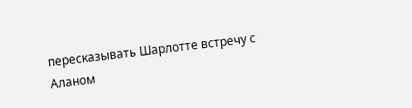пересказывать Шарлотте встречу с Аланом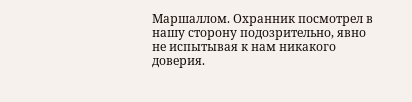Маршаллом. Охранник посмотрел в нашу сторону подозрительно, явно не испытывая к нам никакого доверия.